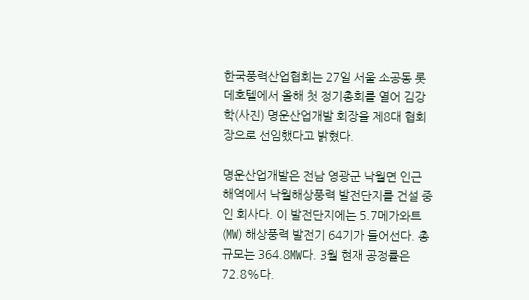한국풍력산업협회는 27일 서울 소공동 롯데호텔에서 올해 첫 정기총회를 열어 김강학(사진) 명운산업개발 회장을 제8대 협회장으로 선임했다고 밝혔다.

명운산업개발은 전남 영광군 낙월면 인근 해역에서 낙월해상풍력 발전단지를 건설 중인 회사다. 이 발전단지에는 5.7메가와트(㎿) 해상풍력 발전기 64기가 들어선다. 총 규모는 364.8㎿다. 3월 현재 공정률은 72.8%다.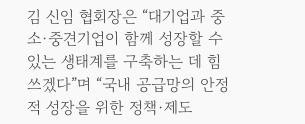김 신임 협회장은 “대기업과 중소·중견기업이 함께 성장할 수 있는 생태계를 구축하는 데 힘쓰겠다”며 “국내 공급망의 안정적 성장을 위한 정책·제도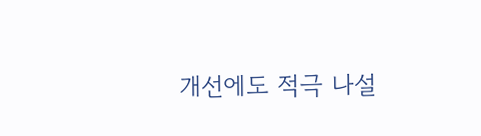개선에도 적극 나설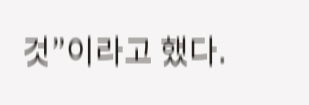것”이라고 했다.